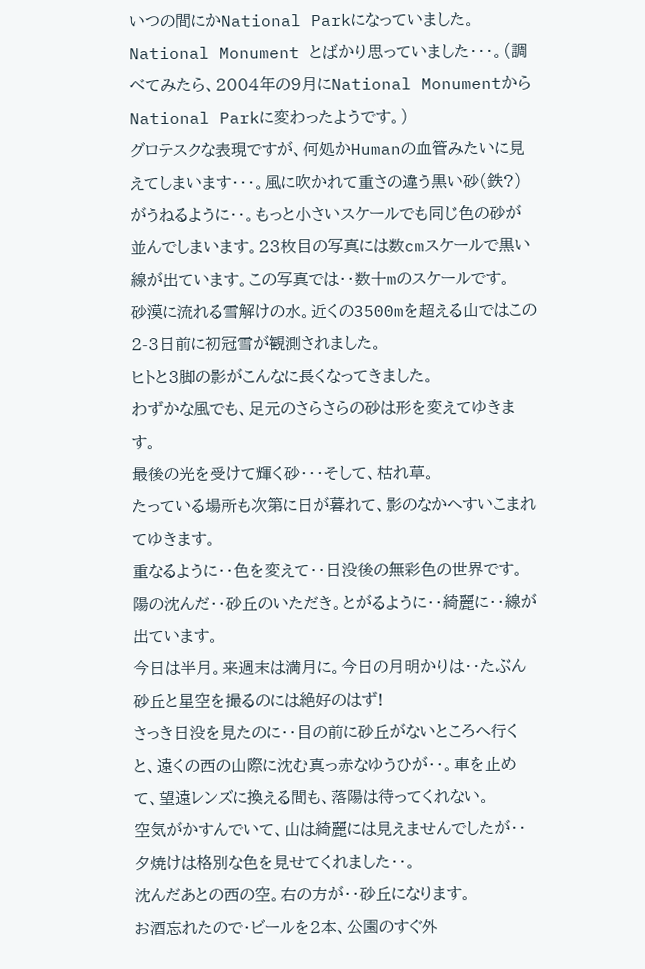いつの間にかNational Parkになっていました。National Monument とばかり思っていました・・・。(調べてみたら、2004年の9月にNational MonumentからNational Parkに変わったようです。)
グロテスクな表現ですが、何処かHumanの血管みたいに見えてしまいます・・・。風に吹かれて重さの違う黒い砂(鉄?)がうねるように・・。もっと小さいスケールでも同じ色の砂が並んでしまいます。23枚目の写真には数cmスケールで黒い線が出ています。この写真では・・数十mのスケールです。
砂漠に流れる雪解けの水。近くの3500mを超える山ではこの2-3日前に初冠雪が観測されました。
ヒトと3脚の影がこんなに長くなってきました。
わずかな風でも、足元のさらさらの砂は形を変えてゆきます。
最後の光を受けて輝く砂・・・そして、枯れ草。
たっている場所も次第に日が暮れて、影のなかへすいこまれてゆきます。
重なるように・・色を変えて・・日没後の無彩色の世界です。
陽の沈んだ・・砂丘のいただき。とがるように・・綺麗に・・線が出ています。
今日は半月。来週末は満月に。今日の月明かりは・・たぶん砂丘と星空を撮るのには絶好のはず!
さっき日没を見たのに・・目の前に砂丘がないところへ行くと、遠くの西の山際に沈む真っ赤なゆうひが・・。車を止めて、望遠レンズに換える間も、落陽は待ってくれない。
空気がかすんでいて、山は綺麗には見えませんでしたが・・夕焼けは格別な色を見せてくれました・・。
沈んだあとの西の空。右の方が・・砂丘になります。
お酒忘れたので・ビールを2本、公園のすぐ外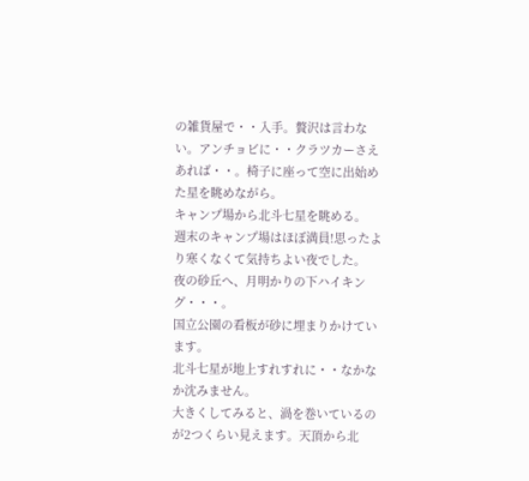の雑貨屋で・・入手。贅沢は言わない。アンチョビに・・クラツカーさえあれば・・。椅子に座って空に出始めた星を眺めながら。
キャンプ場から北斗七星を眺める。
週末のキャンプ場はほぼ満員!思ったより寒くなくて気持ちよい夜でした。
夜の砂丘へ、月明かりの下ハイキング・・・。
国立公園の看板が砂に埋まりかけています。
北斗七星が地上すれすれに・・なかなか沈みません。
大きくしてみると、渦を巻いているのが2つくらい見えます。天頂から北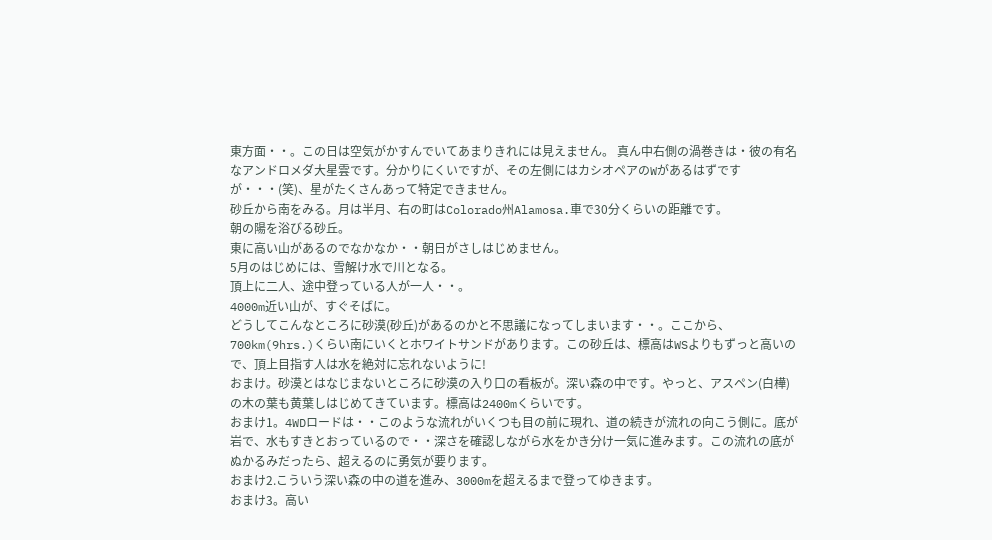東方面・・。この日は空気がかすんでいてあまりきれには見えません。 真ん中右側の渦巻きは・彼の有名なアンドロメダ大星雲です。分かりにくいですが、その左側にはカシオペアのWがあるはずですが・・・(笑)、星がたくさんあって特定できません。
砂丘から南をみる。月は半月、右の町はColorado州Alamosa.車で30分くらいの距離です。
朝の陽を浴びる砂丘。
東に高い山があるのでなかなか・・朝日がさしはじめません。
5月のはじめには、雪解け水で川となる。
頂上に二人、途中登っている人が一人・・。
4000m近い山が、すぐそばに。
どうしてこんなところに砂漠(砂丘)があるのかと不思議になってしまいます・・。ここから、700km(9hrs.)くらい南にいくとホワイトサンドがあります。この砂丘は、標高はWSよりもずっと高いので、頂上目指す人は水を絶対に忘れないように!
おまけ。砂漠とはなじまないところに砂漠の入り口の看板が。深い森の中です。やっと、アスペン(白樺)の木の葉も黄葉しはじめてきています。標高は2400mくらいです。
おまけ1。4WDロードは・・このような流れがいくつも目の前に現れ、道の続きが流れの向こう側に。底が岩で、水もすきとおっているので・・深さを確認しながら水をかき分け一気に進みます。この流れの底がぬかるみだったら、超えるのに勇気が要ります。
おまけ2.こういう深い森の中の道を進み、3000mを超えるまで登ってゆきます。
おまけ3。高い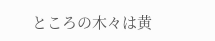ところの木々は黄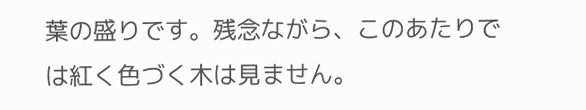葉の盛りです。残念ながら、このあたりでは紅く色づく木は見ません。